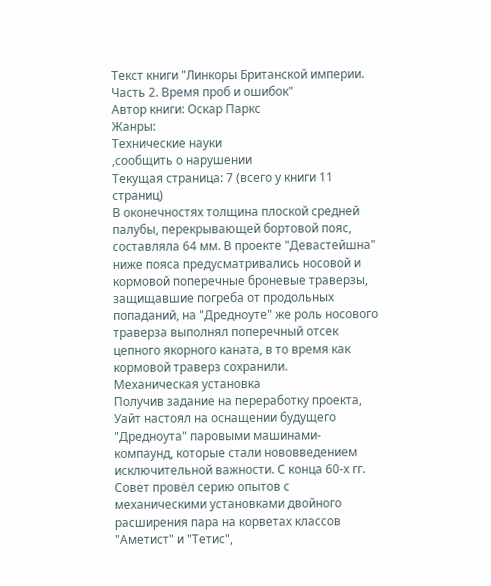Текст книги "Линкоры Британской империи. Часть 2. Время проб и ошибок"
Автор книги: Оскар Паркс
Жанры:
Технические науки
,сообщить о нарушении
Текущая страница: 7 (всего у книги 11 страниц)
В оконечностях толщина плоской средней палубы, перекрывающей бортовой пояс, составляла 64 мм. В проекте "Девастейшна" ниже пояса предусматривались носовой и кормовой поперечные броневые траверзы, защищавшие погреба от продольных попаданий, на "Дредноуте" же роль носового траверза выполнял поперечный отсек цепного якорного каната, в то время как кормовой траверз сохранили.
Механическая установка
Получив задание на переработку проекта, Уайт настоял на оснащении будущего "Дредноута" паровыми машинами-компаунд, которые стали нововведением исключительной важности. С конца 60-х гг. Совет провёл серию опытов с механическими установками двойного расширения пара на корветах классов "Аметист" и "Тетис",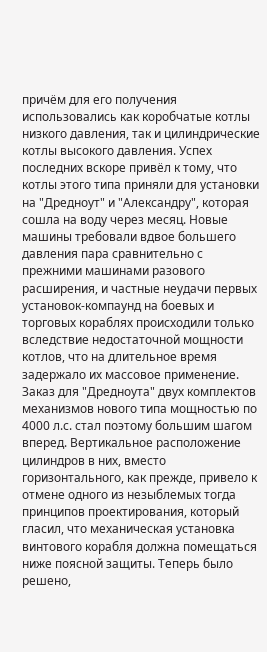причём для его получения использовались как коробчатые котлы низкого давления, так и цилиндрические котлы высокого давления. Успех последних вскоре привёл к тому, что котлы этого типа приняли для установки на "Дредноут" и "Александру", которая сошла на воду через месяц. Новые машины требовали вдвое большего давления пара сравнительно с прежними машинами разового расширения, и частные неудачи первых установок-компаунд на боевых и торговых кораблях происходили только вследствие недостаточной мощности котлов, что на длительное время задержало их массовое применение. Заказ для "Дредноута" двух комплектов механизмов нового типа мощностью по 4000 л.с. стал поэтому большим шагом вперед. Вертикальное расположение цилиндров в них, вместо горизонтального, как прежде, привело к отмене одного из незыблемых тогда принципов проектирования, который гласил, что механическая установка винтового корабля должна помещаться ниже поясной защиты. Теперь было решено,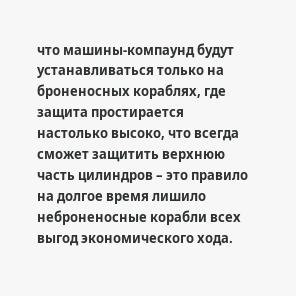что машины-компаунд будут устанавливаться только на броненосных кораблях, где защита простирается настолько высоко, что всегда сможет защитить верхнюю часть цилиндров – это правило на долгое время лишило неброненосные корабли всех выгод экономического хода.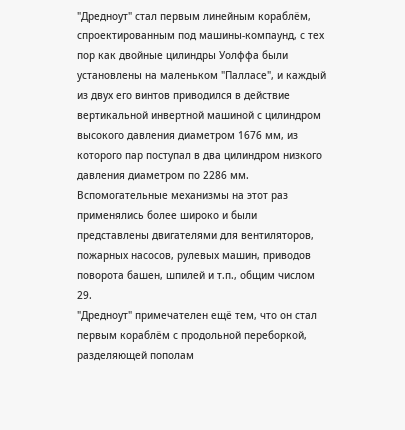"Дредноут" стал первым линейным кораблём, спроектированным под машины-компаунд, с тех пор как двойные цилиндры Уолффа были установлены на маленьком "Палласе", и каждый из двух его винтов приводился в действие вертикальной инвертной машиной с цилиндром высокого давления диаметром 1676 мм, из которого пар поступал в два цилиндром низкого давления диаметром по 2286 мм. Вспомогательные механизмы на этот раз применялись более широко и были представлены двигателями для вентиляторов, пожарных насосов, рулевых машин, приводов поворота башен, шпилей и т.п., общим числом 29.
"Дредноут" примечателен ещё тем, что он стал первым кораблём с продольной переборкой, разделяющей пополам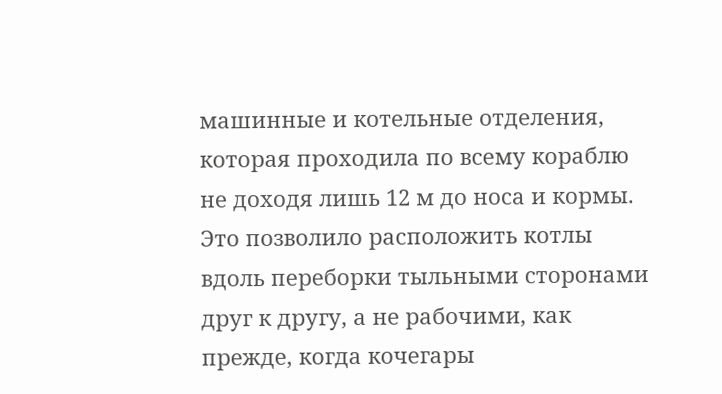машинные и котельные отделения, которая проходила по всему кораблю не доходя лишь 12 м до носа и кормы. Это позволило расположить котлы вдоль переборки тыльными сторонами друг к другу, а не рабочими, как прежде, когда кочегары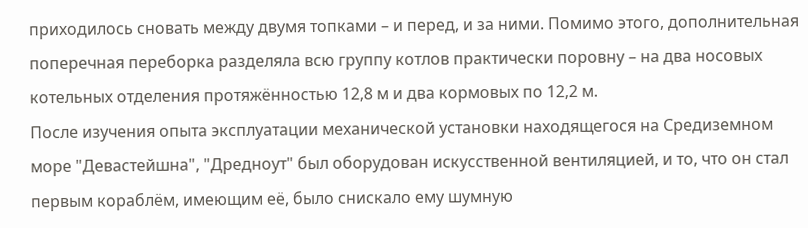приходилось сновать между двумя топками – и перед, и за ними. Помимо этого, дополнительная поперечная переборка разделяла всю группу котлов практически поровну – на два носовых котельных отделения протяжённостью 12,8 м и два кормовых по 12,2 м.
После изучения опыта эксплуатации механической установки находящегося на Средиземном море "Девастейшна", "Дредноут" был оборудован искусственной вентиляцией, и то, что он стал первым кораблём, имеющим её, было снискало ему шумную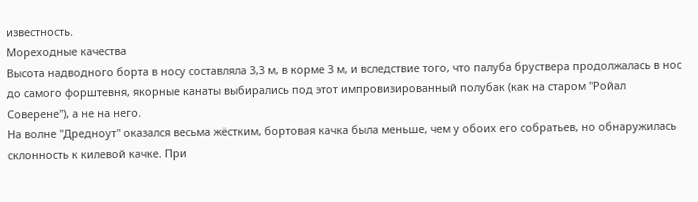известность.
Мореходные качества
Высота надводного борта в носу составляла 3,3 м, в корме 3 м, и вследствие того, что палуба бруствера продолжалась в нос до самого форштевня, якорные канаты выбирались под этот импровизированный полубак (как на старом "Ройал Соверене"), а не на него.
На волне "Дредноут" оказался весьма жёстким, бортовая качка была меньше, чем у обоих его собратьев, но обнаружилась склонность к килевой качке. При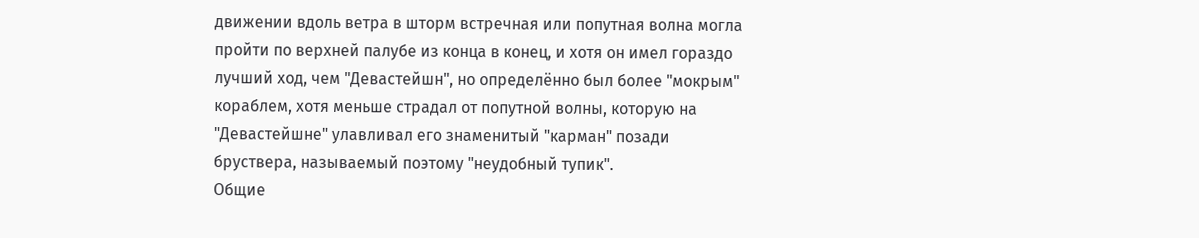движении вдоль ветра в шторм встречная или попутная волна могла пройти по верхней палубе из конца в конец, и хотя он имел гораздо лучший ход, чем "Девастейшн", но определённо был более "мокрым" кораблем, хотя меньше страдал от попутной волны, которую на "Девастейшне" улавливал его знаменитый "карман" позади бруствера, называемый поэтому "неудобный тупик".
Общие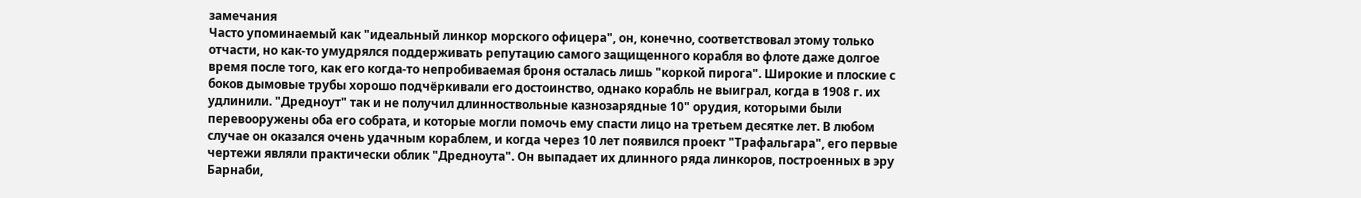замечания
Часто упоминаемый как "идеальный линкор морского офицера", он, конечно, соответствовал этому только отчасти, но как-то умудрялся поддерживать репутацию самого защищенного корабля во флоте даже долгое время после того, как его когда-то непробиваемая броня осталась лишь "коркой пирога". Широкие и плоские с боков дымовые трубы хорошо подчёркивали его достоинство, однако корабль не выиграл, когда в 1908 г. их удлинили. "Дредноут" так и не получил длинноствольные казнозарядные 10" орудия, которыми были перевооружены оба его собрата, и которые могли помочь ему спасти лицо на третьем десятке лет. В любом случае он оказался очень удачным кораблем, и когда через 10 лет появился проект "Трафальгара", его первые чертежи являли практически облик "Дредноута". Он выпадает их длинного ряда линкоров, построенных в эру Барнаби,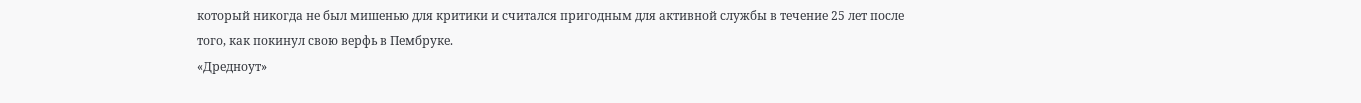который никогда не был мишенью для критики и считался пригодным для активной службы в течение 25 лет после того, как покинул свою верфь в Пембруке.
«Дредноут»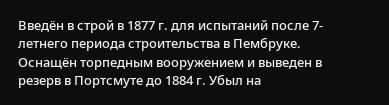Введён в строй в 1877 г. для испытаний после 7-летнего периода строительства в Пембруке. Оснащён торпедным вооружением и выведен в резерв в Портсмуте до 1884 г. Убыл на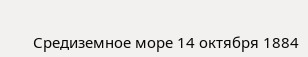Средиземное море 14 октября 1884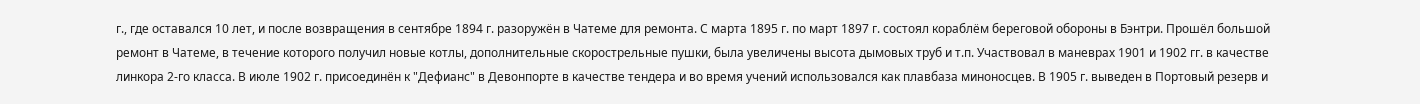г., где оставался 10 лет, и после возвращения в сентябре 1894 г. разоружён в Чатеме для ремонта. С марта 1895 г. по март 1897 г. состоял кораблём береговой обороны в Бэнтри. Прошёл большой ремонт в Чатеме, в течение которого получил новые котлы, дополнительные скорострельные пушки, была увеличены высота дымовых труб и т.п. Участвовал в маневрах 1901 и 1902 гг. в качестве линкора 2-го класса. В июле 1902 г. присоединён к "Дефианс" в Девонпорте в качестве тендера и во время учений использовался как плавбаза миноносцев. В 1905 г. выведен в Портовый резерв и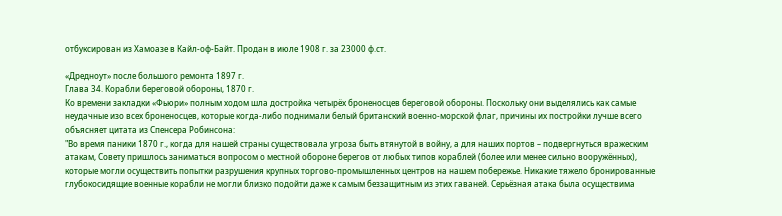отбуксирован из Хамоазе в Кайл-оф-Байт. Продан в июле 1908 г. за 23000 ф.ст.

«Дредноут» после большого ремонта 1897 г.
Глава 34. Корабли береговой обороны, 1870 г.
Ко времени закладки «Фьюри» полным ходом шла достройка четырёх броненосцев береговой обороны. Поскольку они выделялись как самые неудачные изо всех броненосцев, которые когда-либо поднимали белый британский военно-морской флаг, причины их постройки лучше всего объясняет цитата из Спенсера Робинсона:
"Во время паники 1870 г., когда для нашей страны существовала угроза быть втянутой в войну, а для наших портов – подвергнуться вражеским атакам, Совету пришлось заниматься вопросом о местной обороне берегов от любых типов кораблей (более или менее сильно вооружённых), которые могли осуществить попытки разрушения крупных торгово-промышленных центров на нашем побережье. Никакие тяжело бронированные глубокосидящие военные корабли не могли близко подойти даже к самым беззащитным из этих гаваней. Серьёзная атака была осуществима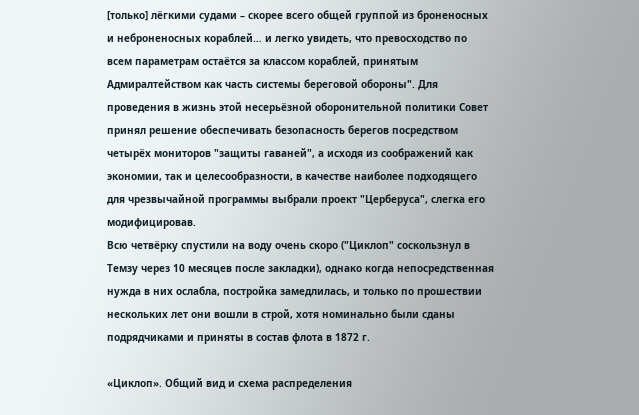[только] лёгкими судами – скорее всего общей группой из броненосных и неброненосных кораблей… и легко увидеть, что превосходство по всем параметрам остаётся за классом кораблей, принятым Адмиралтейством как часть системы береговой обороны". Для проведения в жизнь этой несерьёзной оборонительной политики Совет принял решение обеспечивать безопасность берегов посредством четырёх мониторов "защиты гаваней", а исходя из соображений как экономии, так и целесообразности, в качестве наиболее подходящего для чрезвычайной программы выбрали проект "Церберуса", слегка его модифицировав.
Всю четвёрку спустили на воду очень скоро ("Циклоп" соскользнул в Темзу через 10 месяцев после закладки), однако когда непосредственная нужда в них ослабла, постройка замедлилась, и только по прошествии нескольких лет они вошли в строй, хотя номинально были сданы подрядчиками и приняты в состав флота в 1872 г.

«Циклоп». Общий вид и схема распределения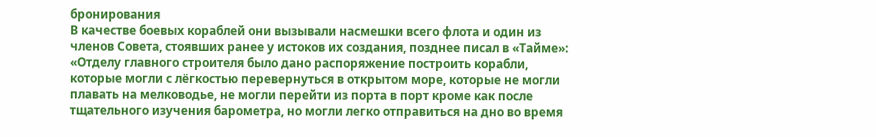бронирования
В качестве боевых кораблей они вызывали насмешки всего флота и один из членов Совета, стоявших ранее у истоков их создания, позднее писал в «Тайме»: «Отделу главного строителя было дано распоряжение построить корабли, которые могли с лёгкостью перевернуться в открытом море, которые не могли плавать на мелководье, не могли перейти из порта в порт кроме как после тщательного изучения барометра, но могли легко отправиться на дно во время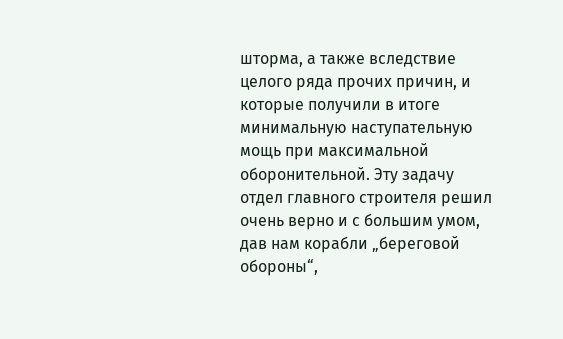шторма, а также вследствие целого ряда прочих причин, и которые получили в итоге минимальную наступательную мощь при максимальной оборонительной. Эту задачу отдел главного строителя решил очень верно и с большим умом, дав нам корабли „береговой обороны“,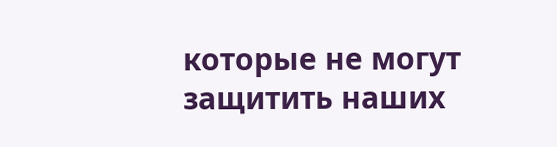которые не могут защитить наших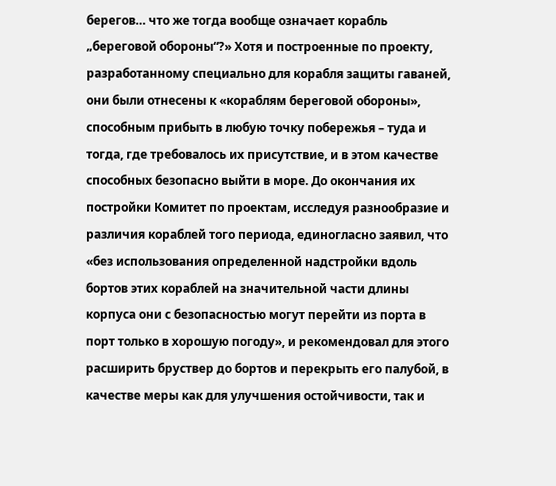берегов… что же тогда вообще означает корабль „береговой обороны“?» Хотя и построенные по проекту, разработанному специально для корабля защиты гаваней, они были отнесены к «кораблям береговой обороны», способным прибыть в любую точку побережья – туда и тогда, где требовалось их присутствие, и в этом качестве способных безопасно выйти в море. До окончания их постройки Комитет по проектам, исследуя разнообразие и различия кораблей того периода, единогласно заявил, что «без использования определенной надстройки вдоль бортов этих кораблей на значительной части длины корпуса они с безопасностью могут перейти из порта в порт только в хорошую погоду», и рекомендовал для этого расширить бруствер до бортов и перекрыть его палубой, в качестве меры как для улучшения остойчивости, так и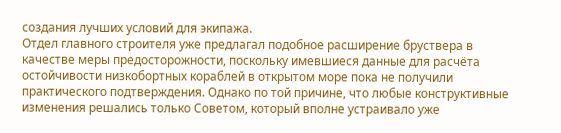создания лучших условий для экипажа.
Отдел главного строителя уже предлагал подобное расширение бруствера в качестве меры предосторожности, поскольку имевшиеся данные для расчёта остойчивости низкобортных кораблей в открытом море пока не получили практического подтверждения. Однако по той причине, что любые конструктивные изменения решались только Советом, который вполне устраивало уже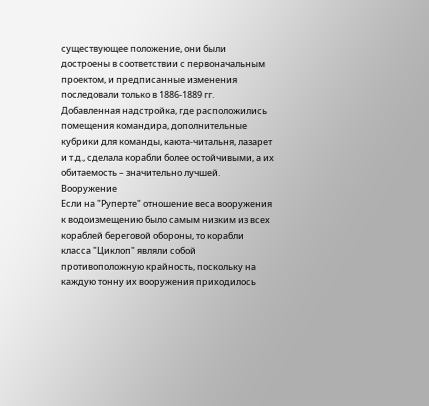существующее положение, они были достроены в соответствии с первоначальным проектом, и предписанные изменения последовали только в 1886-1889 гг. Добавленная надстройка, где расположились помещения командира, дополнительные кубрики для команды, каюта-читальня, лазарет и т.д., сделала корабли более остойчивыми, а их обитаемость – значительно лучшей.
Вооружение
Если на "Руперте" отношение веса вооружения к водоизмещению было самым низким из всех кораблей береговой обороны, то корабли класса "Циклоп" являли собой противоположную крайность, поскольку на каждую тонну их вооружения приходилось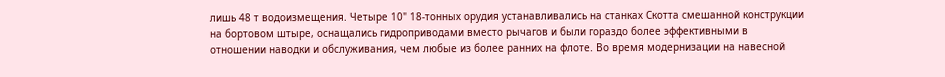лишь 48 т водоизмещения. Четыре 10" 18-тонных орудия устанавливались на станках Скотта смешанной конструкции на бортовом штыре, оснащались гидроприводами вместо рычагов и были гораздо более эффективными в отношении наводки и обслуживания, чем любые из более ранних на флоте. Во время модернизации на навесной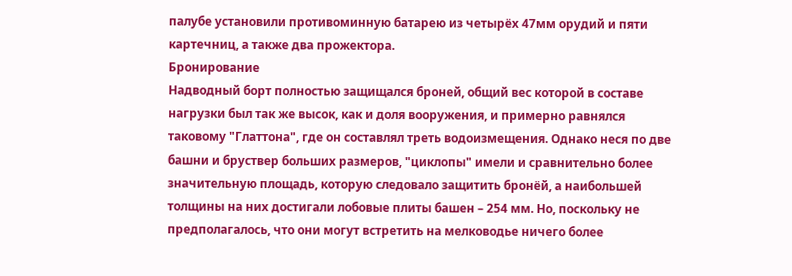палубе установили противоминную батарею из четырёх 47мм орудий и пяти картечниц, а также два прожектора.
Бронирование
Надводный борт полностью защищался броней, общий вес которой в составе нагрузки был так же высок, как и доля вооружения, и примерно равнялся таковому "Глаттона", где он составлял треть водоизмещения. Однако неся по две башни и бруствер больших размеров, "циклопы" имели и сравнительно более значительную площадь, которую следовало защитить бронёй, а наибольшей толщины на них достигали лобовые плиты башен – 254 мм. Но, поскольку не предполагалось, что они могут встретить на мелководье ничего более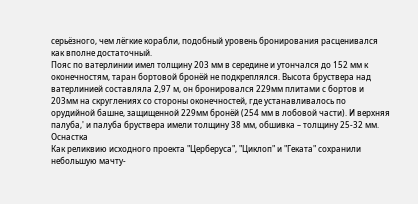серьёзного, чем лёгкие корабли, подобный уровень бронирования расценивался как вполне достаточный.
Пояс по ватерлинии имел толщину 203 мм в середине и утончался до 152 мм к оконечностям, таран бортовой бронёй не подкреплялся. Высота бруствера над ватерлинией составляла 2,97 м, он бронировался 229мм плитами с бортов и 203мм на скруглениях со стороны оконечностей, где устанавливалось по орудийной башне, защищенной 229мм бронёй (254 мм в лобовой части). И верхняя палуба,' и палуба бруствера имели толщину 38 мм, обшивка – толщину 25-32 мм.
Оснастка
Как реликвию исходного проекта "Церберуса", "Циклоп" и "Геката" сохранили небольшую мачту-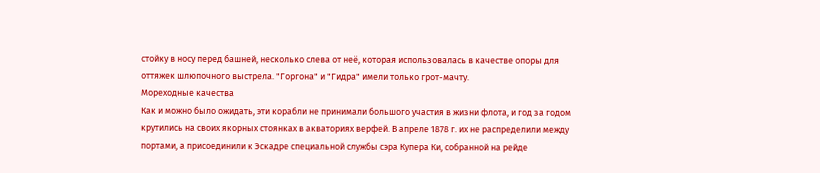стойку в носу перед башней, несколько слева от неё, которая использовалась в качестве опоры для оттяжек шлюпочного выстрела. "Горгона" и "Гидра" имели только грот-мачту.
Мореходные качества
Как и можно было ожидать, эти корабли не принимали большого участия в жизни флота, и год за годом крутились на своих якорных стоянках в акваториях верфей. В апреле 1878 г. их не распределили между портами, а присоединили к Эскадре специальной службы сэра Купера Ки, собранной на рейде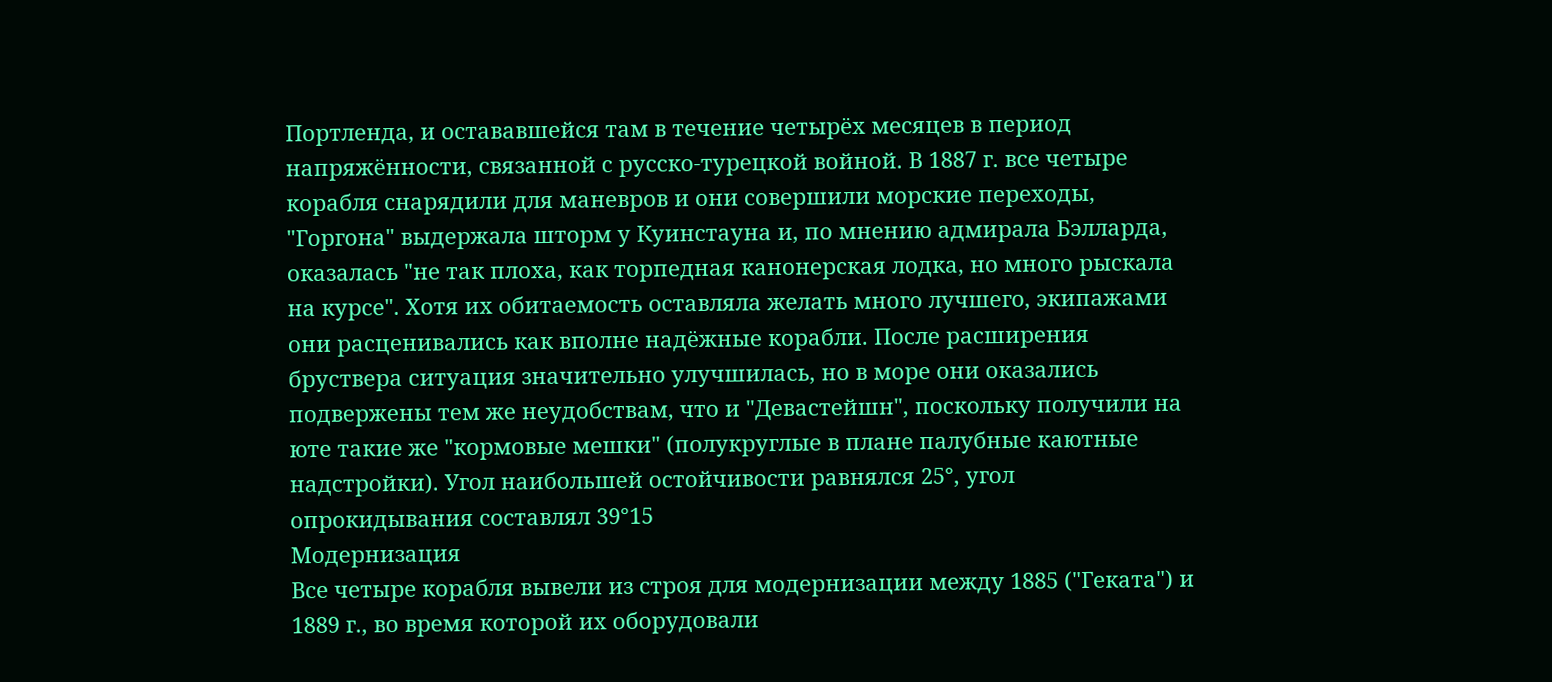Портленда, и остававшейся там в течение четырёх месяцев в период напряжённости, связанной с русско-турецкой войной. В 1887 г. все четыре корабля снарядили для маневров и они совершили морские переходы, "Горгона" выдержала шторм у Куинстауна и, по мнению адмирала Бэлларда, оказалась "не так плоха, как торпедная канонерская лодка, но много рыскала на курсе". Хотя их обитаемость оставляла желать много лучшего, экипажами они расценивались как вполне надёжные корабли. После расширения бруствера ситуация значительно улучшилась, но в море они оказались подвержены тем же неудобствам, что и "Девастейшн", поскольку получили на юте такие же "кормовые мешки" (полукруглые в плане палубные каютные надстройки). Угол наибольшей остойчивости равнялся 25°, угол опрокидывания составлял 39°15
Модернизация
Все четыре корабля вывели из строя для модернизации между 1885 ("Геката") и 1889 г., во время которой их оборудовали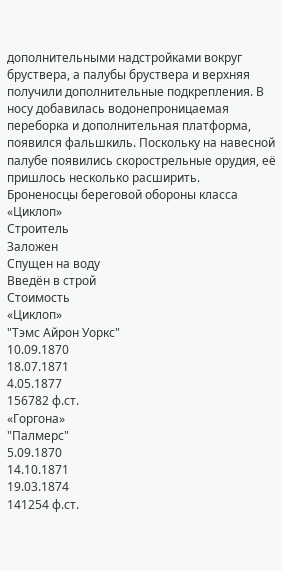дополнительными надстройками вокруг бруствера, а палубы бруствера и верхняя получили дополнительные подкрепления. В носу добавилась водонепроницаемая переборка и дополнительная платформа, появился фальшкиль. Поскольку на навесной палубе появились скорострельные орудия, её пришлось несколько расширить.
Броненосцы береговой обороны класса «Циклоп»
Строитель
Заложен
Спущен на воду
Введён в строй
Стоимость
«Циклоп»
"Тэмс Айрон Уоркс"
10.09.1870
18.07.1871
4.05.1877
156782 ф.ст.
«Горгона»
"Палмерс"
5.09.1870
14.10.1871
19.03.1874
141254 ф.ст.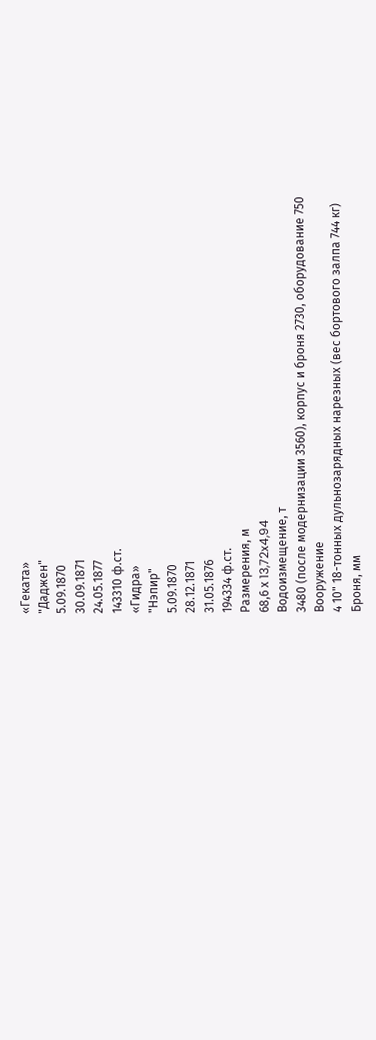«Геката»
"Даджен"
5.09.1870
30.09.1871
24.05.1877
143310 ф.ст.
«Гидра»
"Нэпир"
5.09.1870
28.12.1871
31.05.1876
194334 ф.ст.
Размерения, м
68,6 х 13,72x4,94
Водоизмещение, т
3480 (после модернизации 3560), корпус и броня 2730, оборудование 750
Вооружение
4 10" 18-тонных дульнозарядных нарезных (вес бортового залпа 744 кг)
Броня, мм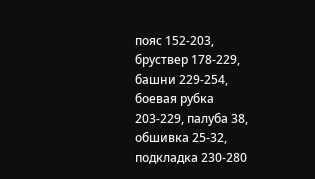пояс 152-203, бруствер 178-229, башни 229-254, боевая рубка 203-229, палуба 38, обшивка 25-32, подкладка 230-280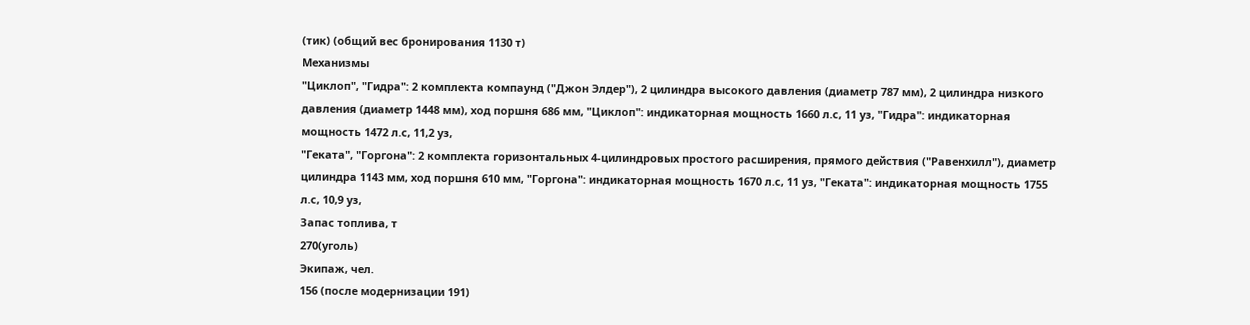(тик) (общий вес бронирования 1130 т)
Механизмы
"Циклоп", "Гидра": 2 комплекта компаунд ("Джон Элдер"), 2 цилиндра высокого давления (диаметр 787 мм), 2 цилиндра низкого давления (диаметр 1448 мм), ход поршня 686 мм, "Циклоп": индикаторная мощность 1660 л.с, 11 уз, "Гидра": индикаторная мощность 1472 л.с, 11,2 уз,
"Геката", "Горгона": 2 комплекта горизонтальных 4-цилиндровых простого расширения, прямого действия ("Равенхилл"), диаметр цилиндра 1143 мм, ход поршня 610 мм, "Горгона": индикаторная мощность 1670 л.с, 11 уз, "Геката": индикаторная мощность 1755 л.с, 10,9 уз,
Запас топлива, т
270(уголь)
Экипаж, чел.
156 (после модернизации 191)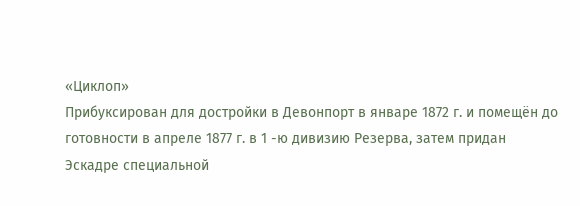«Циклоп»
Прибуксирован для достройки в Девонпорт в январе 1872 г. и помещён до готовности в апреле 1877 г. в 1 -ю дивизию Резерва, затем придан Эскадре специальной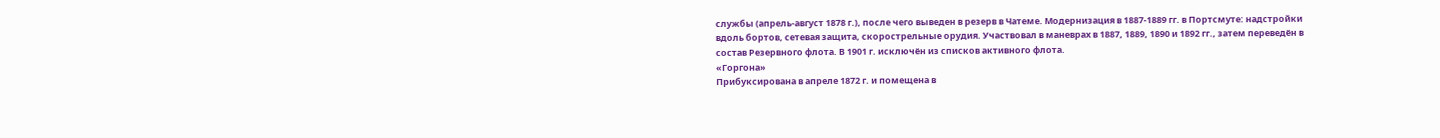службы (апрель-август 1878 г.), после чего выведен в резерв в Чатеме. Модернизация в 1887-1889 гг. в Портсмуте: надстройки вдоль бортов, сетевая защита, скорострельные орудия. Участвовал в маневрах в 1887, 1889, 1890 и 1892 гг., затем переведён в состав Резервного флота. В 1901 г. исключён из списков активного флота.
«Горгона»
Прибуксирована в апреле 1872 г. и помещена в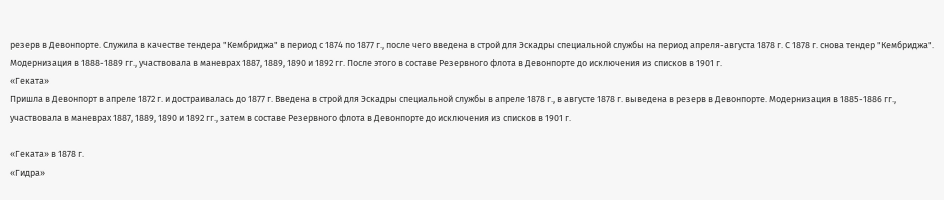резерв в Девонпорте. Служила в качестве тендера "Кембриджа" в период с 1874 по 1877 г., после чего введена в строй для Эскадры специальной службы на период апреля-августа 1878 г. С 1878 г. снова тендер "Кембриджа". Модернизация в 1888-1889 гг., участвовала в маневрах 1887, 1889, 1890 и 1892 гг. После этого в составе Резервного флота в Девонпорте до исключения из списков в 1901 г.
«Геката»
Пришла в Девонпорт в апреле 1872 г. и достраивалась до 1877 г. Введена в строй для Эскадры специальной службы в апреле 1878 г., в августе 1878 г. выведена в резерв в Девонпорте. Модернизация в 1885-1886 гг., участвовала в маневрах 1887, 1889, 1890 и 1892 гг., затем в составе Резервного флота в Девонпорте до исключения из списков в 1901 г.

«Геката» в 1878 г.
«Гидра»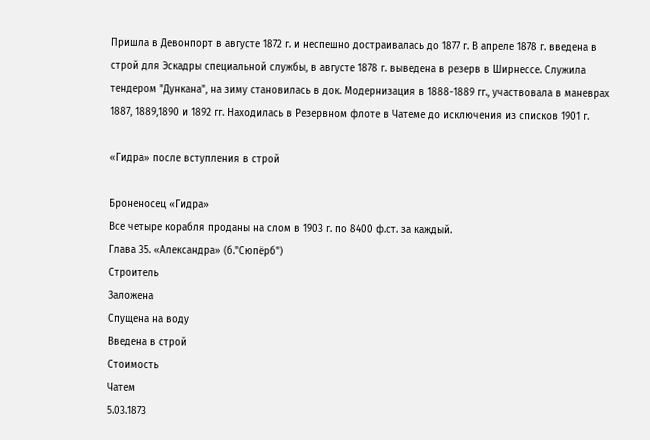Пришла в Девонпорт в августе 1872 г. и неспешно достраивалась до 1877 г. В апреле 1878 г. введена в строй для Эскадры специальной службы, в августе 1878 г. выведена в резерв в Ширнессе. Служила тендером "Дункана", на зиму становилась в док. Модернизация в 1888-1889 гг., участвовала в маневрах 1887, 1889,1890 и 1892 гг. Находилась в Резервном флоте в Чатеме до исключения из списков 1901 г.

«Гидра» после вступления в строй

Броненосец «Гидра»
Все четыре корабля проданы на слом в 1903 г. по 8400 ф.ст. за каждый.
Глава 35. «Александра» (б."Сюпёрб")
Строитель
Заложена
Спущена на воду
Введена в строй
Стоимость
Чатем
5.03.1873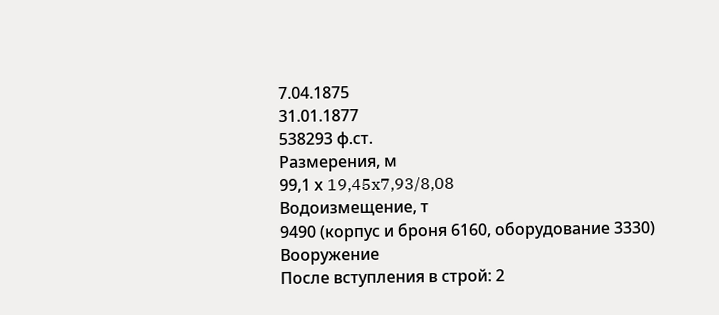7.04.1875
31.01.1877
538293 ф.ст.
Размерения, м
99,1 х 19,45x7,93/8,08
Водоизмещение, т
9490 (корпус и броня 6160, оборудование 3330)
Вооружение
После вступления в строй: 2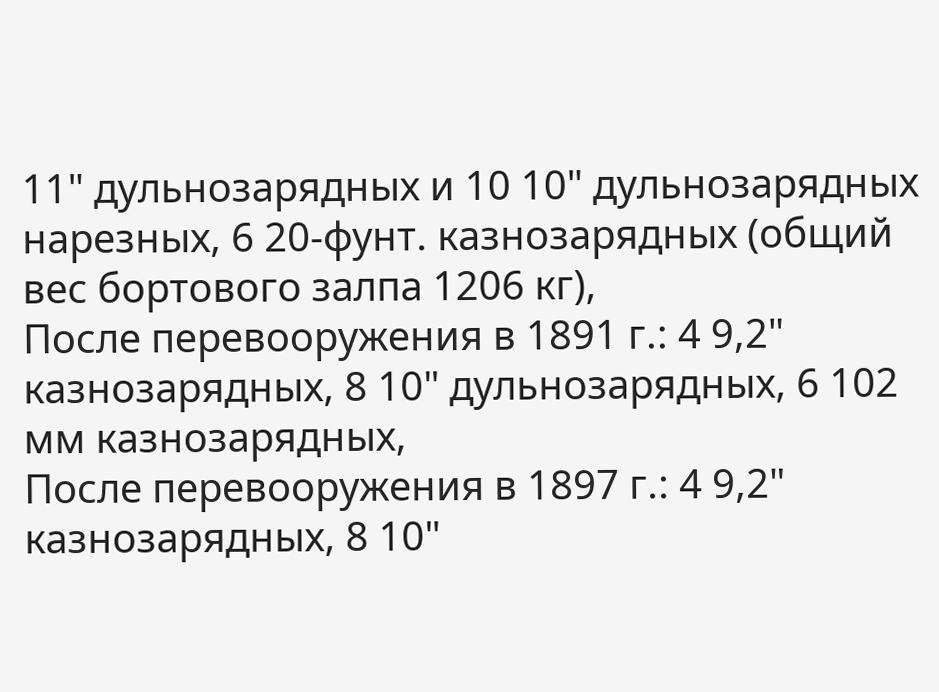11" дульнозарядных и 10 10" дульнозарядных нарезных, 6 20-фунт. казнозарядных (общий вес бортового залпа 1206 кг),
После перевооружения в 1891 г.: 4 9,2" казнозарядных, 8 10" дульнозарядных, 6 102 мм казнозарядных,
После перевооружения в 1897 г.: 4 9,2" казнозарядных, 8 10"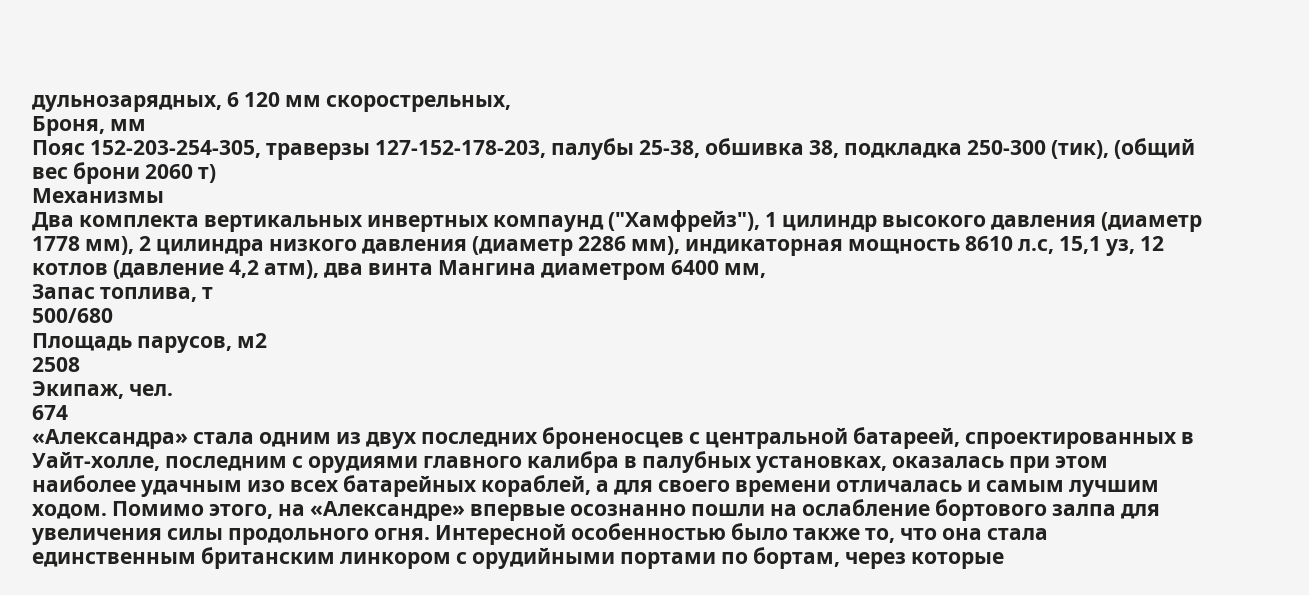дульнозарядных, 6 120 мм скорострельных,
Броня, мм
Пояс 152-203-254-305, траверзы 127-152-178-203, палубы 25-38, обшивка 38, подкладка 250-300 (тик), (общий вес брони 2060 т)
Механизмы
Два комплекта вертикальных инвертных компаунд ("Хамфрейз"), 1 цилиндр высокого давления (диаметр 1778 мм), 2 цилиндра низкого давления (диаметр 2286 мм), индикаторная мощность 8610 л.с, 15,1 уз, 12 котлов (давление 4,2 атм), два винта Мангина диаметром 6400 мм,
Запас топлива, т
500/680
Площадь парусов, м2
2508
Экипаж, чел.
674
«Александра» стала одним из двух последних броненосцев с центральной батареей, спроектированных в Уайт-холле, последним с орудиями главного калибра в палубных установках, оказалась при этом наиболее удачным изо всех батарейных кораблей, а для своего времени отличалась и самым лучшим ходом. Помимо этого, на «Александре» впервые осознанно пошли на ослабление бортового залпа для увеличения силы продольного огня. Интересной особенностью было также то, что она стала единственным британским линкором с орудийными портами по бортам, через которые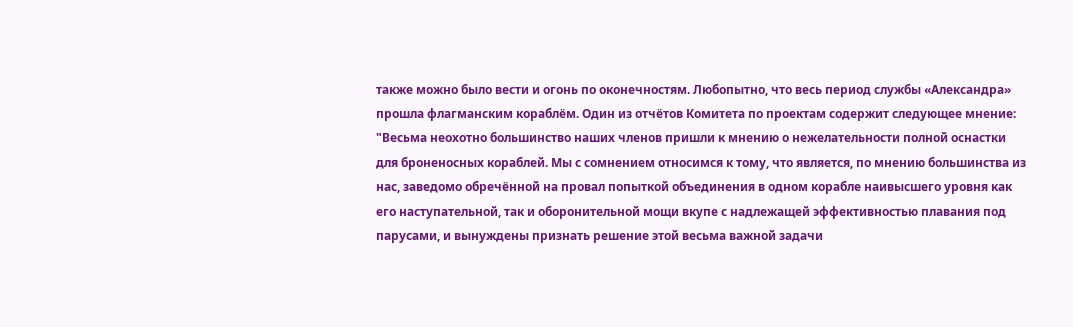также можно было вести и огонь по оконечностям. Любопытно, что весь период службы «Александра» прошла флагманским кораблём. Один из отчётов Комитета по проектам содержит следующее мнение:
"Весьма неохотно большинство наших членов пришли к мнению о нежелательности полной оснастки для броненосных кораблей. Мы с сомнением относимся к тому, что является, по мнению большинства из нас, заведомо обречённой на провал попыткой объединения в одном корабле наивысшего уровня как его наступательной, так и оборонительной мощи вкупе с надлежащей эффективностью плавания под парусами, и вынуждены признать решение этой весьма важной задачи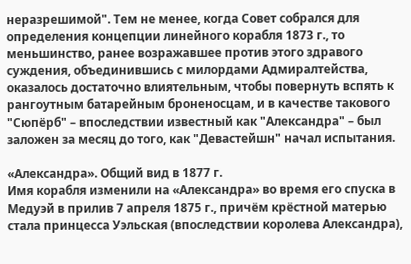неразрешимой". Тем не менее, когда Совет собрался для определения концепции линейного корабля 1873 г., то меньшинство, ранее возражавшее против этого здравого суждения, объединившись с милордами Адмиралтейства, оказалось достаточно влиятельным, чтобы повернуть вспять к рангоутным батарейным броненосцам, и в качестве такового "Сюпёрб" – впоследствии известный как "Александра" – был заложен за месяц до того, как "Девастейшн" начал испытания.

«Александра». Общий вид в 1877 г.
Имя корабля изменили на «Александра» во время его спуска в Медуэй в прилив 7 апреля 1875 г., причём крёстной матерью стала принцесса Уэльская (впоследствии королева Александра),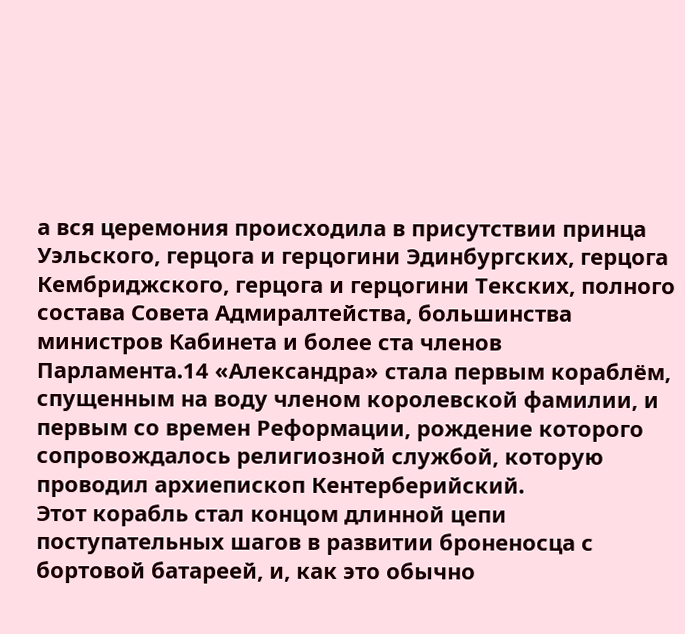а вся церемония происходила в присутствии принца Уэльского, герцога и герцогини Эдинбургских, герцога Кембриджского, герцога и герцогини Текских, полного состава Совета Адмиралтейства, большинства министров Кабинета и более ста членов Парламента.14 «Александра» стала первым кораблём, спущенным на воду членом королевской фамилии, и первым со времен Реформации, рождение которого сопровождалось религиозной службой, которую проводил архиепископ Кентерберийский.
Этот корабль стал концом длинной цепи поступательных шагов в развитии броненосца с бортовой батареей, и, как это обычно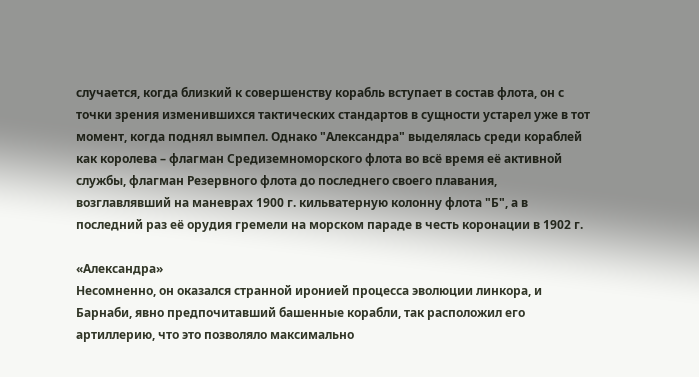случается, когда близкий к совершенству корабль вступает в состав флота, он с точки зрения изменившихся тактических стандартов в сущности устарел уже в тот момент, когда поднял вымпел. Однако "Александра" выделялась среди кораблей как королева – флагман Средиземноморского флота во всё время её активной службы, флагман Резервного флота до последнего своего плавания, возглавлявший на маневрах 1900 г. кильватерную колонну флота "Б", а в последний раз её орудия гремели на морском параде в честь коронации в 1902 г.

«Александра»
Несомненно, он оказался странной иронией процесса эволюции линкора, и Барнаби, явно предпочитавший башенные корабли, так расположил его артиллерию, что это позволяло максимально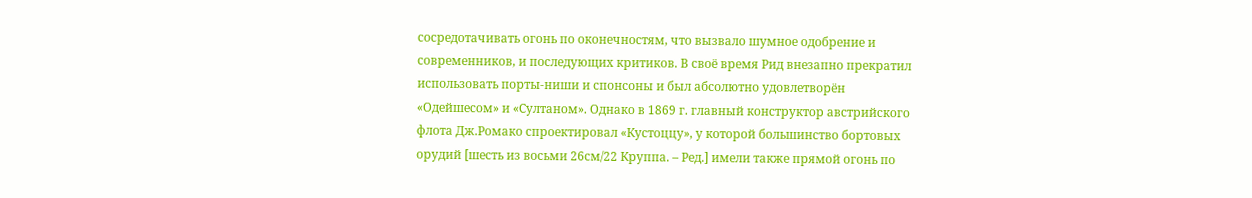сосредотачивать огонь по оконечностям, что вызвало шумное одобрение и современников, и последующих критиков. В своё время Рид внезапно прекратил использовать порты-ниши и спонсоны и был абсолютно удовлетворён «Одейшесом» и «Султаном». Однако в 1869 г. главный конструктор австрийского флота Дж.Ромако спроектировал «Кустоццу», у которой большинство бортовых орудий [шесть из восьми 26см/22 Круппа. – Ред.] имели также прямой огонь по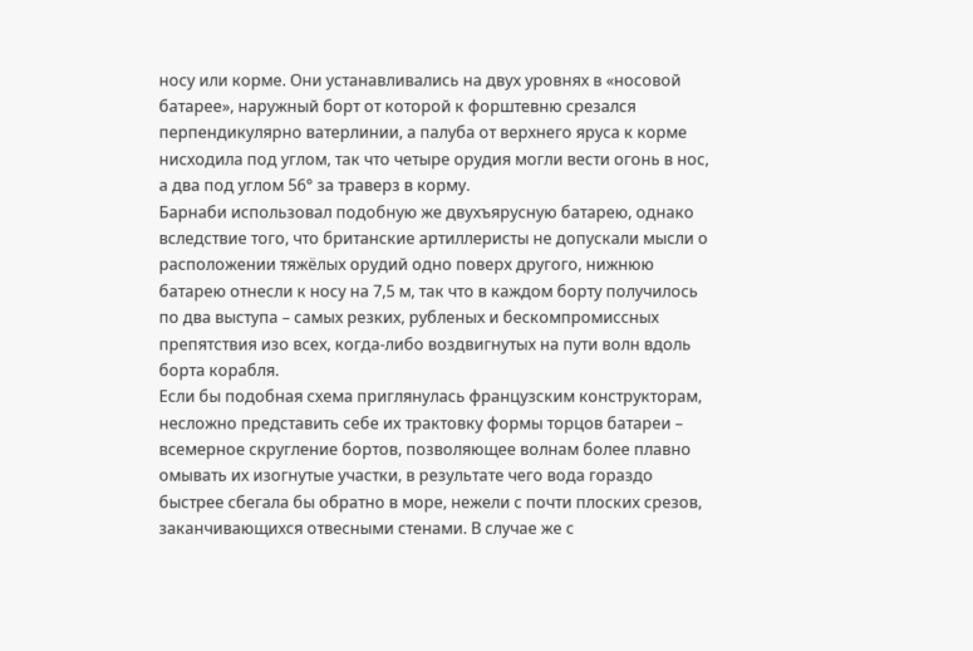носу или корме. Они устанавливались на двух уровнях в «носовой батарее», наружный борт от которой к форштевню срезался перпендикулярно ватерлинии, а палуба от верхнего яруса к корме нисходила под углом, так что четыре орудия могли вести огонь в нос, а два под углом 56° за траверз в корму.
Барнаби использовал подобную же двухъярусную батарею, однако вследствие того, что британские артиллеристы не допускали мысли о расположении тяжёлых орудий одно поверх другого, нижнюю батарею отнесли к носу на 7,5 м, так что в каждом борту получилось по два выступа – самых резких, рубленых и бескомпромиссных препятствия изо всех, когда-либо воздвигнутых на пути волн вдоль борта корабля.
Если бы подобная схема приглянулась французским конструкторам, несложно представить себе их трактовку формы торцов батареи – всемерное скругление бортов, позволяющее волнам более плавно омывать их изогнутые участки, в результате чего вода гораздо быстрее сбегала бы обратно в море, нежели с почти плоских срезов, заканчивающихся отвесными стенами. В случае же с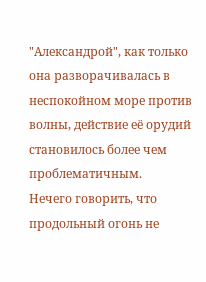"Александрой", как только она разворачивалась в неспокойном море против волны, действие её орудий становилось более чем проблематичным.
Нечего говорить, что продольный огонь не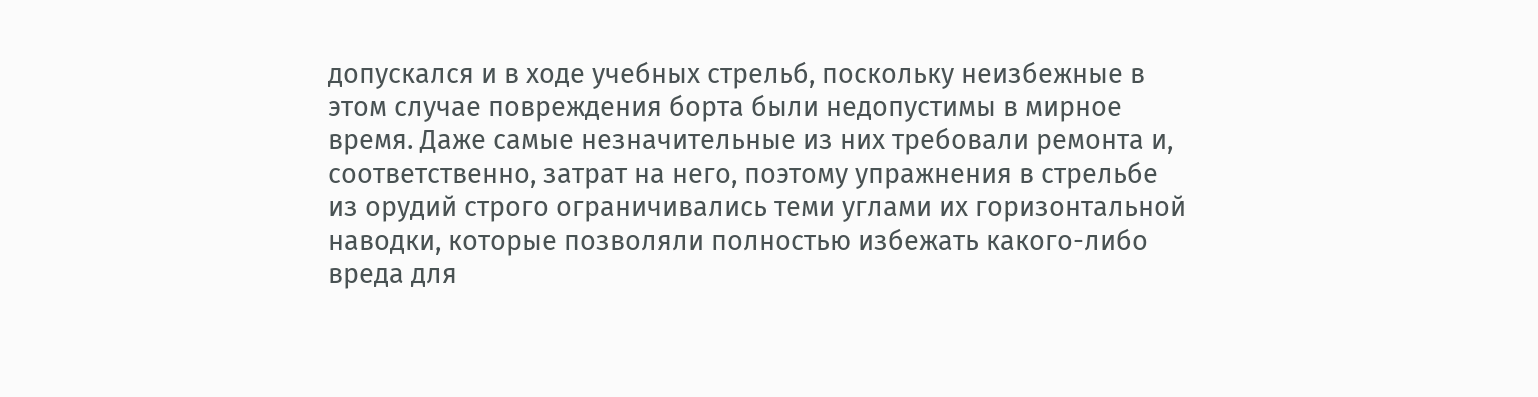допускался и в ходе учебных стрельб, поскольку неизбежные в этом случае повреждения борта были недопустимы в мирное время. Даже самые незначительные из них требовали ремонта и, соответственно, затрат на него, поэтому упражнения в стрельбе из орудий строго ограничивались теми углами их горизонтальной наводки, которые позволяли полностью избежать какого-либо вреда для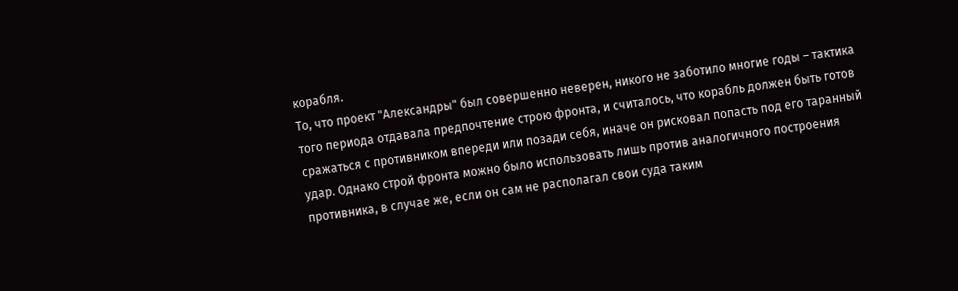корабля.
То, что проект "Александры" был совершенно неверен, никого не заботило многие годы – тактика того периода отдавала предпочтение строю фронта, и считалось, что корабль должен быть готов сражаться с противником впереди или позади себя, иначе он рисковал попасть под его таранный удар. Однако строй фронта можно было использовать лишь против аналогичного построения противника, в случае же, если он сам не располагал свои суда таким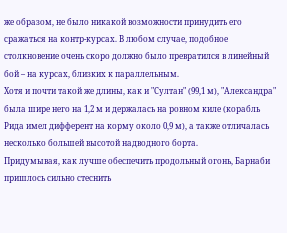же образом, не было никакой возможности принудить его сражаться на контр-курсах. В любом случае, подобное столкновение очень скоро должно было превратился в линейный бой – на курсах, близких к параллельным.
Хотя и почти такой же длины, как и "Султан" (99,1 м), "Александра" была шире него на 1,2 м и держалась на ровном киле (корабль Рида имел дифферент на корму около 0,9 м), а также отличалась несколько большей высотой надводного борта.
Придумывая, как лучше обеспечить продольный огонь, Барнаби пришлось сильно стеснить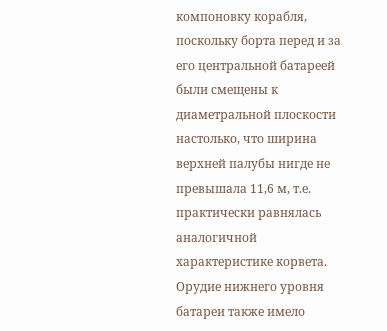компоновку корабля, поскольку борта перед и за его центральной батареей были смещены к диаметральной плоскости настолько, что ширина верхней палубы нигде не превышала 11,6 м, т.е. практически равнялась аналогичной характеристике корвета. Орудие нижнего уровня батареи также имело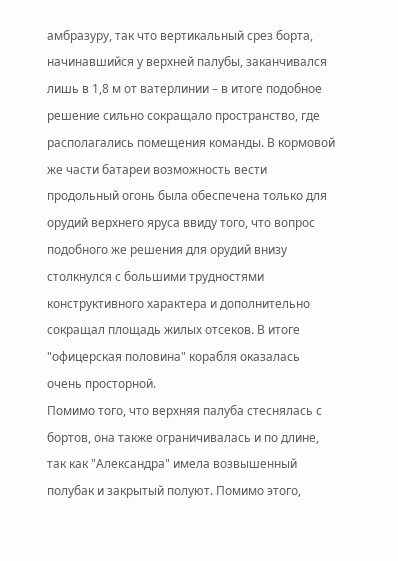амбразуру, так что вертикальный срез борта, начинавшийся у верхней палубы, заканчивался лишь в 1,8 м от ватерлинии – в итоге подобное решение сильно сокращало пространство, где располагались помещения команды. В кормовой же части батареи возможность вести продольный огонь была обеспечена только для орудий верхнего яруса ввиду того, что вопрос подобного же решения для орудий внизу столкнулся с большими трудностями конструктивного характера и дополнительно сокращал площадь жилых отсеков. В итоге "офицерская половина" корабля оказалась очень просторной.
Помимо того, что верхняя палуба стеснялась с бортов, она также ограничивалась и по длине, так как "Александра" имела возвышенный полубак и закрытый полуют. Помимо этого,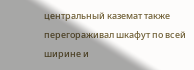центральный каземат также перегораживал шкафут по всей ширине и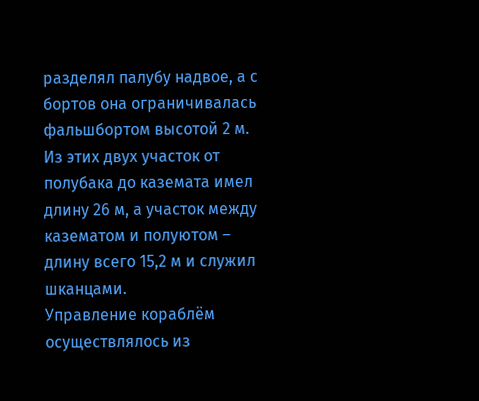разделял палубу надвое, а с бортов она ограничивалась фальшбортом высотой 2 м. Из этих двух участок от полубака до каземата имел длину 26 м, а участок между казематом и полуютом – длину всего 15,2 м и служил шканцами.
Управление кораблём осуществлялось из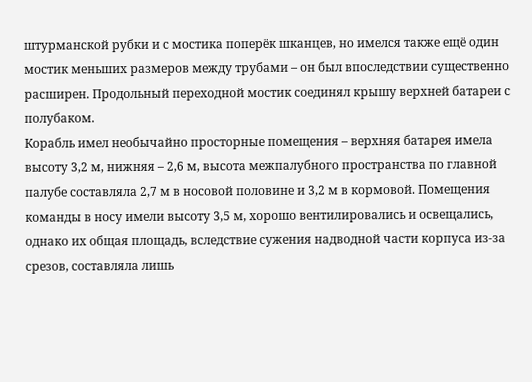штурманской рубки и с мостика поперёк шканцев, но имелся также ещё один мостик меньших размеров между трубами – он был впоследствии существенно расширен. Продольный переходной мостик соединял крышу верхней батареи с полубаком.
Корабль имел необычайно просторные помещения – верхняя батарея имела высоту 3,2 м, нижняя – 2,6 м, высота межпалубного пространства по главной палубе составляла 2,7 м в носовой половине и 3,2 м в кормовой. Помещения команды в носу имели высоту 3,5 м, хорошо вентилировались и освещались, однако их общая площадь, вследствие сужения надводной части корпуса из-за срезов, составляла лишь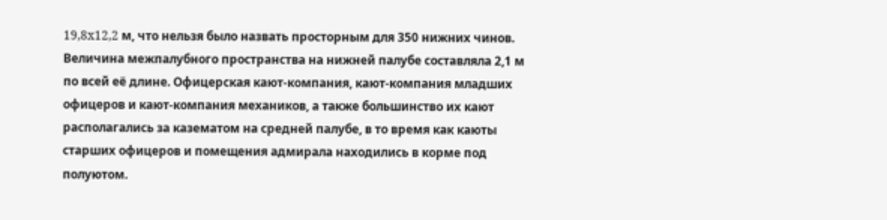19,8x12,2 м, что нельзя было назвать просторным для 350 нижних чинов. Величина межпалубного пространства на нижней палубе составляла 2,1 м по всей её длине. Офицерская кают-компания, кают-компания младших офицеров и кают-компания механиков, а также большинство их кают располагались за казематом на средней палубе, в то время как каюты старших офицеров и помещения адмирала находились в корме под полуютом.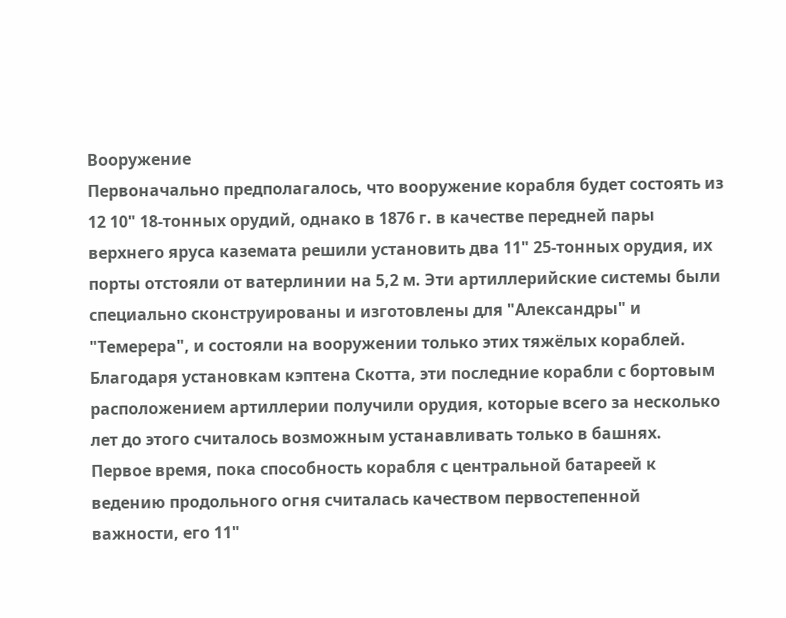Вооружение
Первоначально предполагалось, что вооружение корабля будет состоять из 12 10" 18-тонных орудий, однако в 1876 г. в качестве передней пары верхнего яруса каземата решили установить два 11" 25-тонных орудия, их порты отстояли от ватерлинии на 5,2 м. Эти артиллерийские системы были специально сконструированы и изготовлены для "Александры" и "Темерера", и состояли на вооружении только этих тяжёлых кораблей. Благодаря установкам кэптена Скотта, эти последние корабли с бортовым расположением артиллерии получили орудия, которые всего за несколько лет до этого считалось возможным устанавливать только в башнях.
Первое время, пока способность корабля с центральной батареей к ведению продольного огня считалась качеством первостепенной важности, его 11"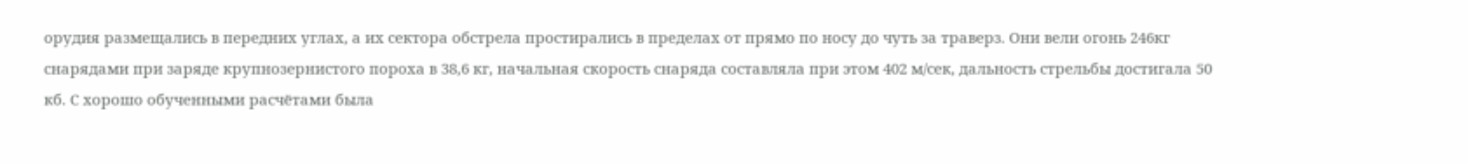орудия размещались в передних углах, а их сектора обстрела простирались в пределах от прямо по носу до чуть за траверз. Они вели огонь 246кг снарядами при заряде крупнозернистого пороха в 38,6 кг, начальная скорость снаряда составляла при этом 402 м/сек, дальность стрельбы достигала 50 кб. С хорошо обученными расчётами была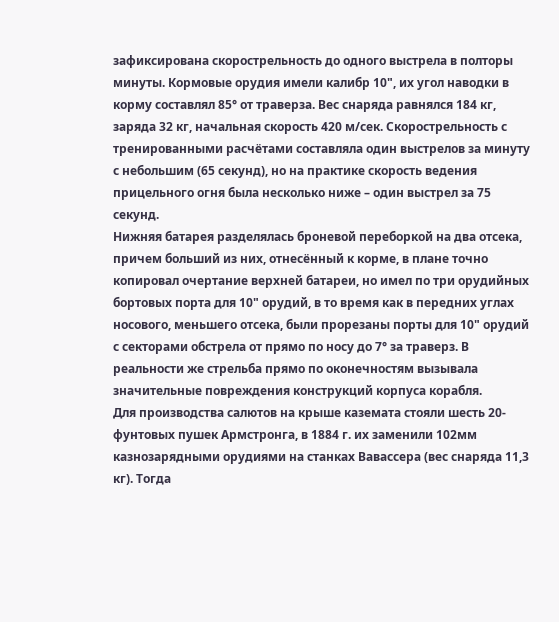зафиксирована скорострельность до одного выстрела в полторы минуты. Кормовые орудия имели калибр 10", их угол наводки в корму составлял 85° от траверза. Вес снаряда равнялся 184 кг, заряда 32 кг, начальная скорость 420 м/сек. Скорострельность с тренированными расчётами составляла один выстрелов за минуту с небольшим (65 секунд), но на практике скорость ведения прицельного огня была несколько ниже – один выстрел за 75 секунд.
Нижняя батарея разделялась броневой переборкой на два отсека, причем больший из них, отнесённый к корме, в плане точно копировал очертание верхней батареи, но имел по три орудийных бортовых порта для 10" орудий, в то время как в передних углах носового, меньшего отсека, были прорезаны порты для 10" орудий с секторами обстрела от прямо по носу до 7° за траверз. В реальности же стрельба прямо по оконечностям вызывала значительные повреждения конструкций корпуса корабля.
Для производства салютов на крыше каземата стояли шесть 20-фунтовых пушек Армстронга, в 1884 г. их заменили 102мм казнозарядными орудиями на станках Вавассера (вес снаряда 11,3 кг). Тогда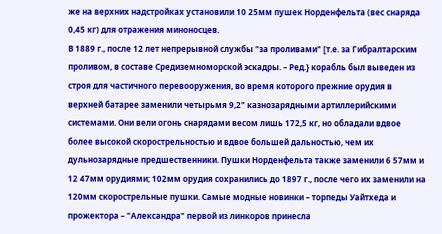же на верхних надстройках установили 10 25мм пушек Норденфельта (вес снаряда 0,45 кг) для отражения миноносцев.
В 1889 г., после 12 лет непрерывной службы "за проливами" [т.е. за Гибралтарским проливом, в составе Средиземноморской эскадры. – Ред.} корабль был выведен из строя для частичного перевооружения, во время которого прежние орудия в верхней батарее заменили четырьмя 9,2" казнозарядными артиллерийскими системами. Они вели огонь снарядами весом лишь 172,5 кг, но обладали вдвое более высокой скорострельностью и вдвое большей дальностью, чем их дульнозарядные предшественники. Пушки Норденфельта также заменили 6 57мм и 12 47мм орудиями; 102мм орудия сохранились до 1897 г., после чего их заменили на 120мм скорострельные пушки. Самые модные новинки – торпеды Уайтхеда и прожектора – "Александра" первой из линкоров принесла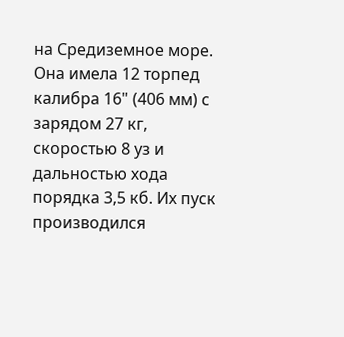на Средиземное море. Она имела 12 торпед калибра 16" (406 мм) с зарядом 27 кг, скоростью 8 уз и дальностью хода порядка 3,5 кб. Их пуск производился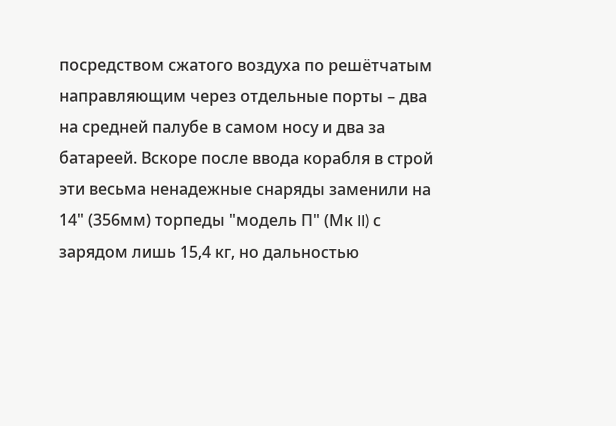посредством сжатого воздуха по решётчатым направляющим через отдельные порты – два на средней палубе в самом носу и два за батареей. Вскоре после ввода корабля в строй эти весьма ненадежные снаряды заменили на 14" (356мм) торпеды "модель П" (Мк II) с зарядом лишь 15,4 кг, но дальностью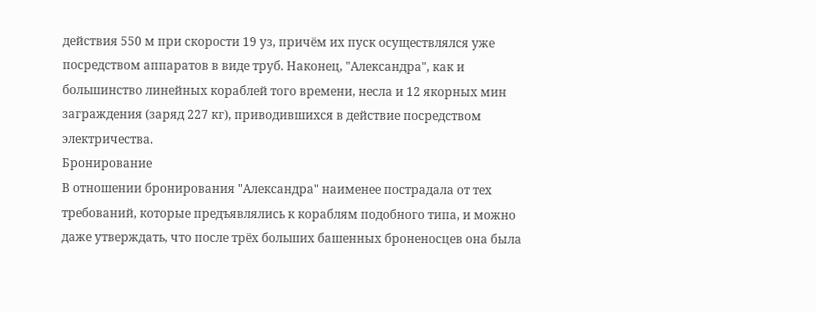действия 550 м при скорости 19 уз, причём их пуск осуществлялся уже посредством аппаратов в виде труб. Наконец, "Александра", как и большинство линейных кораблей того времени, несла и 12 якорных мин заграждения (заряд 227 кг), приводившихся в действие посредством электричества.
Бронирование
В отношении бронирования "Александра" наименее пострадала от тех требований, которые предъявлялись к кораблям подобного типа, и можно даже утверждать, что после трёх больших башенных броненосцев она была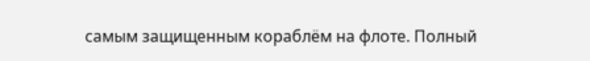самым защищенным кораблём на флоте. Полный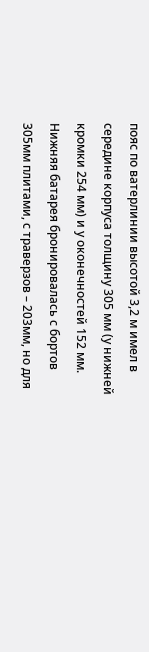пояс по ватерлинии высотой 3,2 м имел в середине корпуса толщину 305 мм (у нижней кромки 254 мм) и у оконечностей 152 мм. Нижняя батарея бронировалась с бортов 305мм плитами, с траверзов – 203мм, но для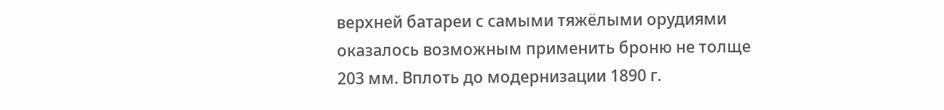верхней батареи с самыми тяжёлыми орудиями оказалось возможным применить броню не толще 203 мм. Вплоть до модернизации 1890 г.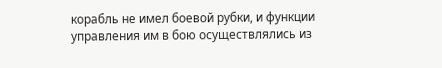корабль не имел боевой рубки, и функции управления им в бою осуществлялись из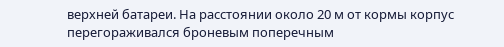верхней батареи. На расстоянии около 20 м от кормы корпус перегораживался броневым поперечным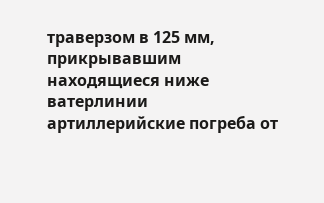траверзом в 125 мм, прикрывавшим находящиеся ниже ватерлинии артиллерийские погреба от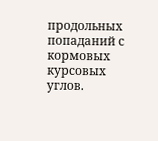продольных попаданий с кормовых курсовых углов.